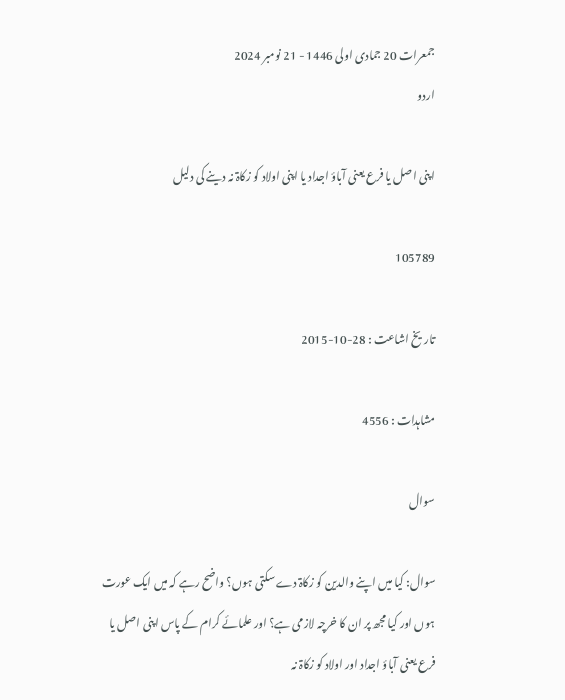جمعرات 20 جمادی اولی 1446 - 21 نومبر 2024
اردو

اپنی اصل یا فرع یعنی آباؤ اجداد یا اپنی اولاد کو زکاۃ نہ دینے کی دلیل

105789

تاریخ اشاعت : 28-10-2015

مشاہدات : 4556

سوال

سوال: کیا میں اپنے والدین کو زکاۃ دے سکتی ہوں؟ واضح رہے کہ میں ایک عورت ہوں اور کیا مجھ پر ان کا خرچہ لازمی ہے؟ اور علمائے کرام کے پاس اپنی اصل یا فرع یعنی آباؤ اجداد اور اولاد کو زکاۃ نہ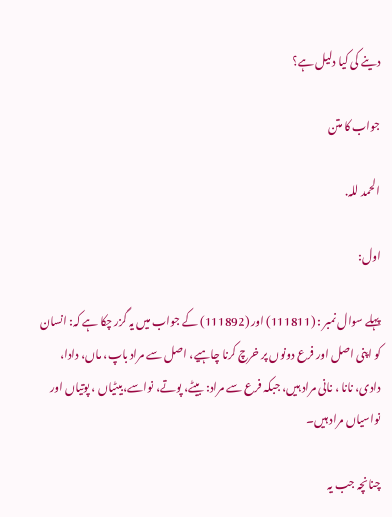دینے کی کیا دلیل ہے؟

جواب کا متن

الحمد للہ.

اول:

پہلے سوال نمبر : (111811) اور (111892) کے جواب میں یہ گزر چکا ہے کہ: انسان کو اپنی اصل اور فرع دونوں پر خرچ کرنا چاہیے، اصل سے مراد باپ، ماں، دادا، دادی، نانا ، نانی مراد ہیں، جبکہ فرع سے مراد: بیٹے، پوتے، نواسے،بیٹیاں ، پوتیاں اور نواسیاں مراد ہیں۔

چنانچہ جب یہ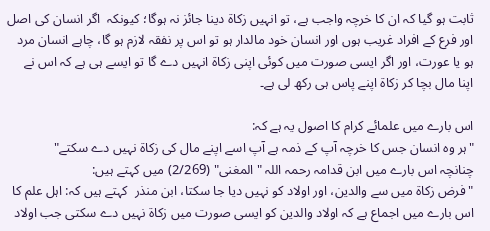ثابت ہو گیا کہ ان کا خرچہ واجب ہے، تو انہیں زکاۃ دینا جائز نہ ہوگا؛ کیونکہ  اگر انسان کی اصل اور فرع کے افراد غریب ہوں اور انسان خود مالدار ہو تو اس پر نفقہ لازم ہو گا، چاہے انسان مرد ہو یا عورت، اور اگر ایسی صورت میں کوئی اپنی زکاۃ انہیں دے گا تو ایسے ہی ہے کہ اس نے اپنا مال بچا کر زکاۃ اپنے پاس ہی رکھ لی ہے۔

اس بارے میں علمائے کرام کا اصول یہ ہے کہ:
"ہر وہ انسان جس کا خرچہ آپ کے ذمہ ہے آپ اسے اپنے مال کی زکاۃ نہیں دے سکتے"
چنانچہ اس بارے میں ابن قدامہ رحمہ اللہ "المغنی" (2/269) میں کہتے ہیں:
"فرض زکاۃ میں سے والدین، اور اولاد کو نہیں دیا جا سکتا، ابن منذر  کہتے ہیں کہ: اہل علم کا اس بارے میں اجماع ہے کہ اولاد والدین کو ایسی صورت میں زکاۃ نہیں دے سکتی جب اولاد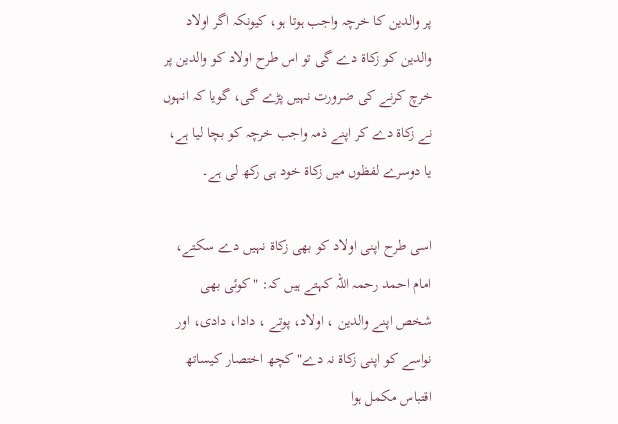پر والدین کا خرچہ واجب ہوتا ہو، کیونکہ اگر اولاد والدین کو زکاۃ دے گی تو اس طرح اولاد کو والدین پر خرچ کرنے کی ضرورت نہیں پڑے گی، گویا کہ انہوں نے زکاۃ دے کر اپنے ذمہ واجب خرچہ کو بچا لیا ہے، یا دوسرے لفظوں میں زکاۃ خود ہی رکھ لی ہے۔

اسی طرح اپنی اولاد کو بھی زکاۃ نہیں دے سکتے، امام احمد رحمہ اللہ کہتے ہیں کہ: "کوئی بھی شخص اپنے والدین ، اولاد، پوتے ، دادا، دادی، اور نواسے کو اپنی زکاۃ نہ دے" کچھ اختصار کیساتھ اقتباس مکمل ہوا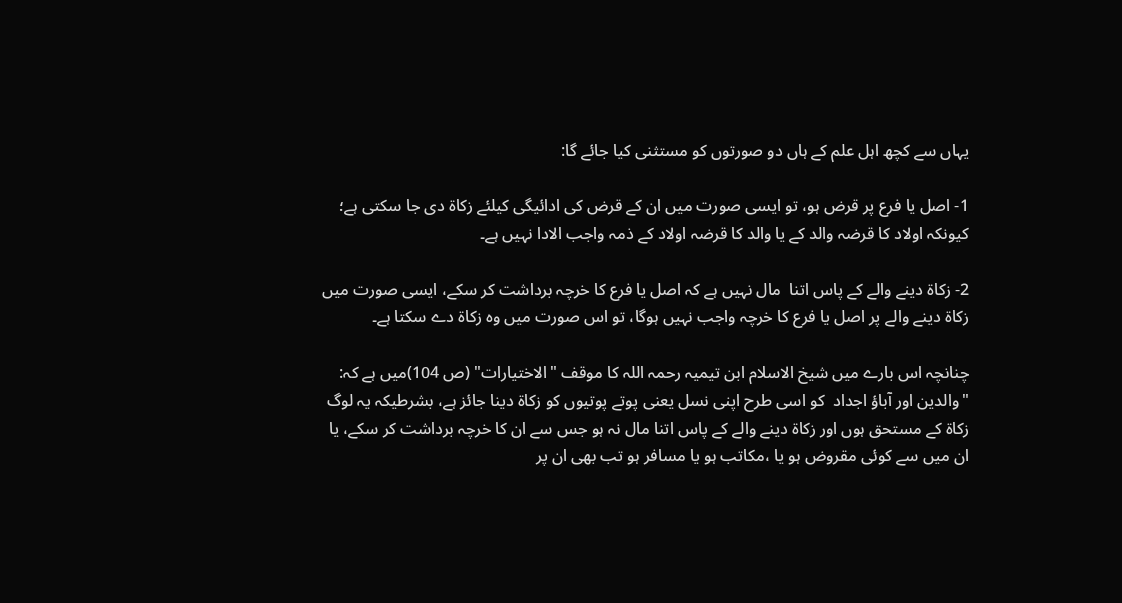یہاں سے کچھ اہل علم کے ہاں دو صورتوں کو مستثنی کیا جائے گا:

1- اصل یا فرع پر قرض ہو، تو ایسی صورت میں ان کے قرض کی ادائیگی کیلئے زکاۃ دی جا سکتی ہے؛ کیونکہ اولاد کا قرضہ والد کے یا والد کا قرضہ اولاد کے ذمہ واجب الادا نہیں ہے۔

2- زکاۃ دینے والے کے پاس اتنا  مال نہیں ہے کہ اصل یا فرع کا خرچہ برداشت کر سکے، ایسی صورت میں زکاۃ دینے والے پر اصل یا فرع کا خرچہ واجب نہیں ہوگا، تو اس صورت میں وہ زکاۃ دے سکتا ہے۔

چنانچہ اس بارے میں شیخ الاسلام ابن تیمیہ رحمہ اللہ کا موقف "الاختيارات" (ص 104)میں ہے کہ:
"والدین اور آباؤ اجداد  کو اسی طرح اپنی نسل یعنی پوتے پوتیوں کو زکاۃ دینا جائز ہے، بشرطیکہ یہ لوگ زکاۃ کے مستحق ہوں اور زکاۃ دینے والے کے پاس اتنا مال نہ ہو جس سے ان کا خرچہ برداشت کر سکے، یا ان میں سے کوئی مقروض ہو یا ،مکاتب ہو یا مسافر ہو تب بھی ان پر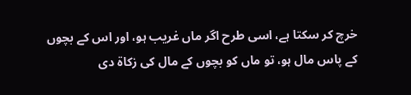خرچ کر سکتا ہے، اسی طرح اگر ماں غریب ہو، اور اس کے بچوں کے پاس مال ہو، تو ماں کو بچوں کے مال کی زکاۃ دی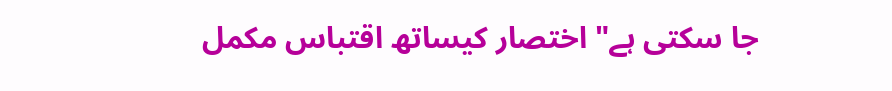جا سکتی ہے" اختصار کیساتھ اقتباس مکمل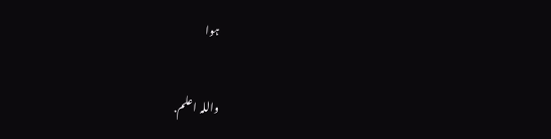ہوا

واللہ اعلم.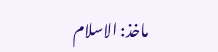ماخذ: الاسلام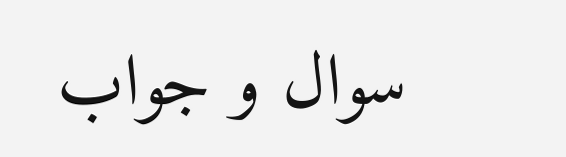سوال و جواب